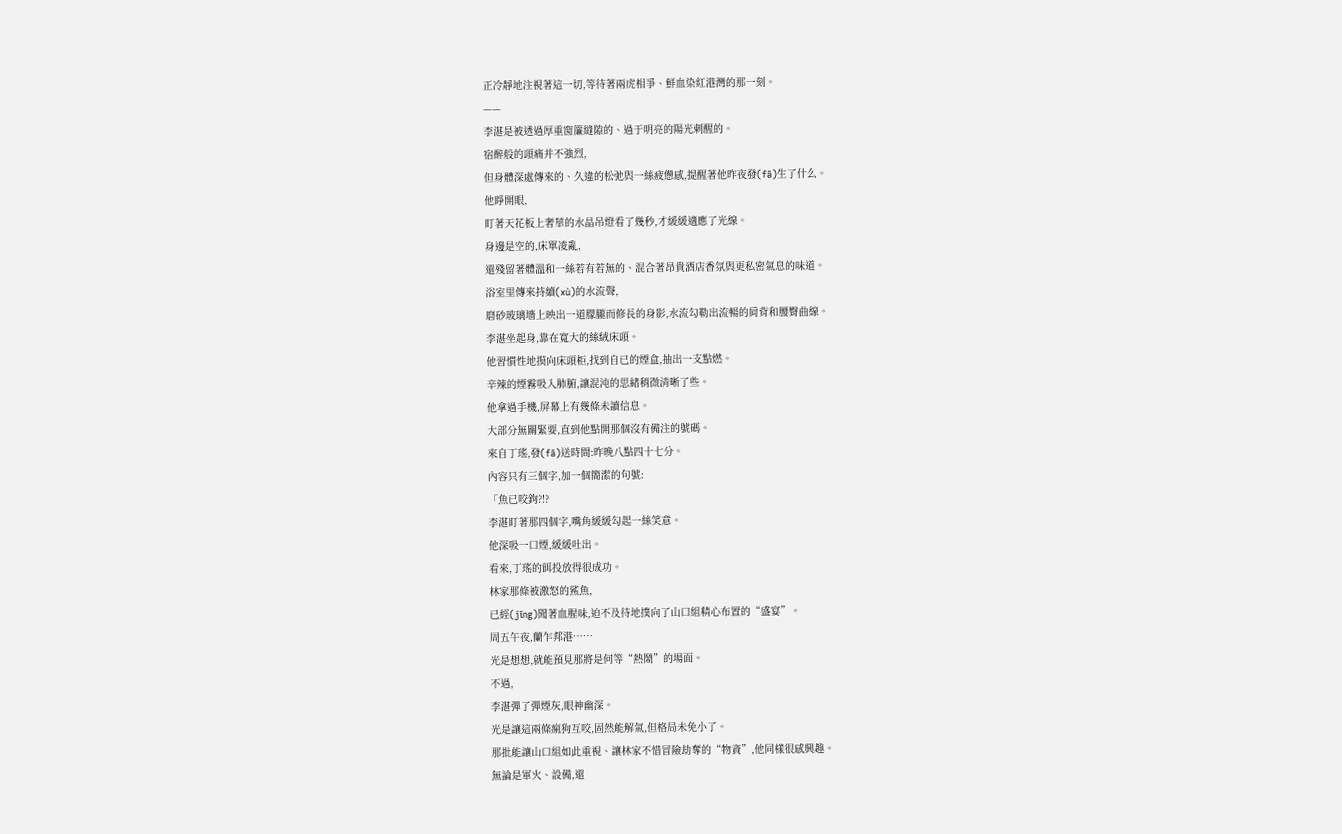正冷靜地注視著這一切,等待著兩虎相爭、鮮血染紅港灣的那一刻。
——
李湛是被透過厚重窗簾縫隙的、過于明亮的陽光刺醒的。
宿醉般的頭痛并不強烈,
但身體深處傳來的、久違的松弛與一絲疲憊感,提醒著他昨夜發(fā)生了什么。
他睜開眼,
盯著天花板上奢華的水晶吊燈看了幾秒,才緩緩適應了光線。
身邊是空的,床單凌亂,
還殘留著體溫和一絲若有若無的、混合著昂貴酒店香氛與更私密氣息的味道。
浴室里傳來持續(xù)的水流聲,
磨砂玻璃墻上映出一道朦朧而修長的身影,水流勾勒出流暢的肩背和腰臀曲線。
李湛坐起身,靠在寬大的絲絨床頭。
他習慣性地摸向床頭柜,找到自已的煙盒,抽出一支點燃。
辛辣的煙霧吸入肺腑,讓混沌的思緒稍微清晰了些。
他拿過手機,屏幕上有幾條未讀信息。
大部分無關緊要,直到他點開那個沒有備注的號碼。
來自丁瑤,發(fā)送時間:昨晚八點四十七分。
內容只有三個字,加一個簡潔的句號:
「魚已咬鉤?!?
李湛盯著那四個字,嘴角緩緩勾起一絲笑意。
他深吸一口煙,緩緩吐出。
看來,丁瑤的餌投放得很成功。
林家那條被激怒的鯊魚,
已經(jīng)聞著血腥味,迫不及待地撲向了山口組精心布置的“盛宴”。
周五午夜,蘭乍邦港……
光是想想,就能預見那將是何等“熱鬧”的場面。
不過,
李湛彈了彈煙灰,眼神幽深。
光是讓這兩條瘋狗互咬,固然能解氣,但格局未免小了。
那批能讓山口組如此重視、讓林家不惜冒險劫奪的“物資”,他同樣很感興趣。
無論是軍火、設備,還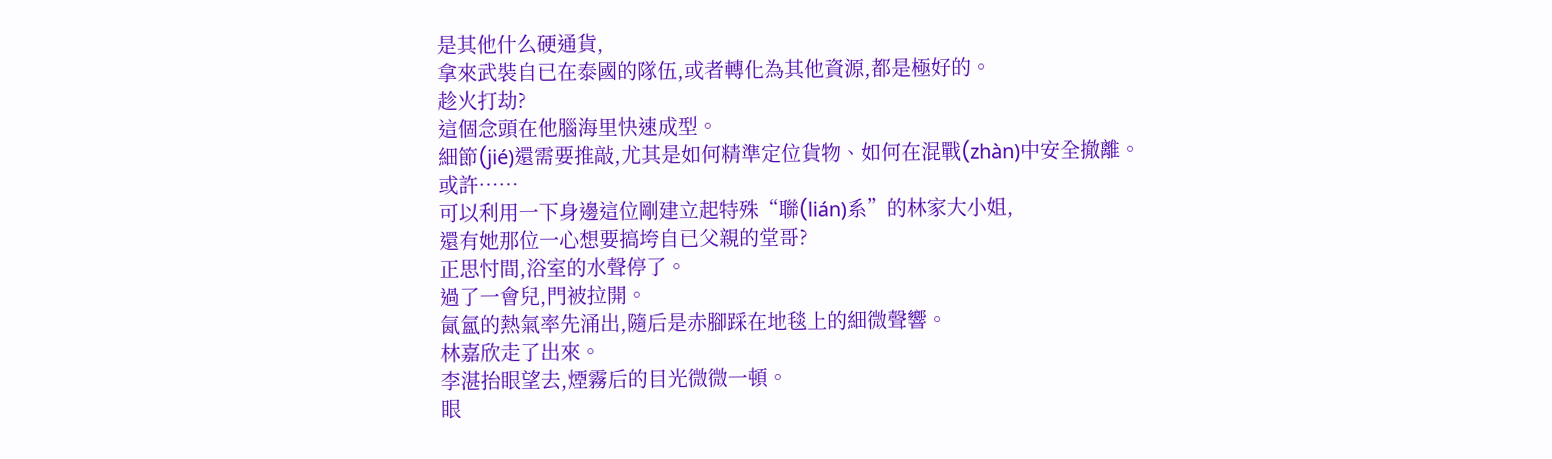是其他什么硬通貨,
拿來武裝自已在泰國的隊伍,或者轉化為其他資源,都是極好的。
趁火打劫?
這個念頭在他腦海里快速成型。
細節(jié)還需要推敲,尤其是如何精準定位貨物、如何在混戰(zhàn)中安全撤離。
或許……
可以利用一下身邊這位剛建立起特殊“聯(lián)系”的林家大小姐,
還有她那位一心想要搞垮自已父親的堂哥?
正思忖間,浴室的水聲停了。
過了一會兒,門被拉開。
氤氳的熱氣率先涌出,隨后是赤腳踩在地毯上的細微聲響。
林嘉欣走了出來。
李湛抬眼望去,煙霧后的目光微微一頓。
眼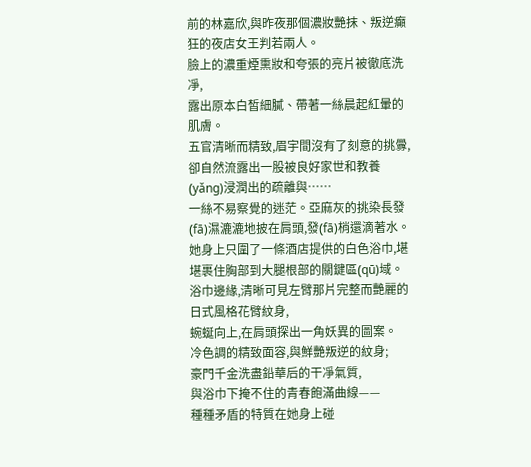前的林嘉欣,與昨夜那個濃妝艷抹、叛逆癲狂的夜店女王判若兩人。
臉上的濃重煙熏妝和夸張的亮片被徹底洗凈,
露出原本白皙細膩、帶著一絲晨起紅暈的肌膚。
五官清晰而精致,眉宇間沒有了刻意的挑釁,
卻自然流露出一股被良好家世和教養(yǎng)浸潤出的疏離與……
一絲不易察覺的迷茫。亞麻灰的挑染長發(fā)濕漉漉地披在肩頭,發(fā)梢還滴著水。
她身上只圍了一條酒店提供的白色浴巾,堪堪裹住胸部到大腿根部的關鍵區(qū)域。
浴巾邊緣,清晰可見左臂那片完整而艷麗的日式風格花臂紋身,
蜿蜒向上,在肩頭探出一角妖異的圖案。
冷色調的精致面容,與鮮艷叛逆的紋身;
豪門千金洗盡鉛華后的干凈氣質,
與浴巾下掩不住的青春飽滿曲線——
種種矛盾的特質在她身上碰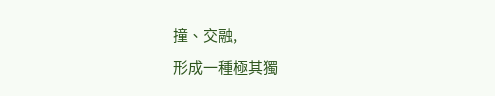撞、交融,
形成一種極其獨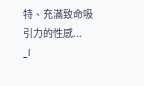特、充滿致命吸引力的性感...
_l